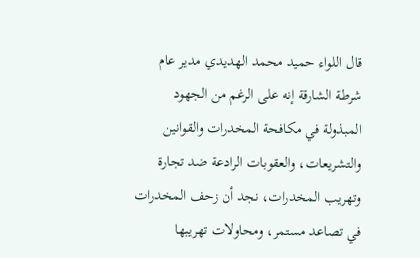قال اللواء حميد محمد الهديدي مدير عام شرطة الشارقة إنه على الرغم من الجهود المبذولة في مكافحة المخدرات والقوانين والتشريعات، والعقوبات الرادعة ضد تجارة وتهريب المخدرات، نجد أن زحف المخدرات في تصاعد مستمر، ومحاولات تهريبها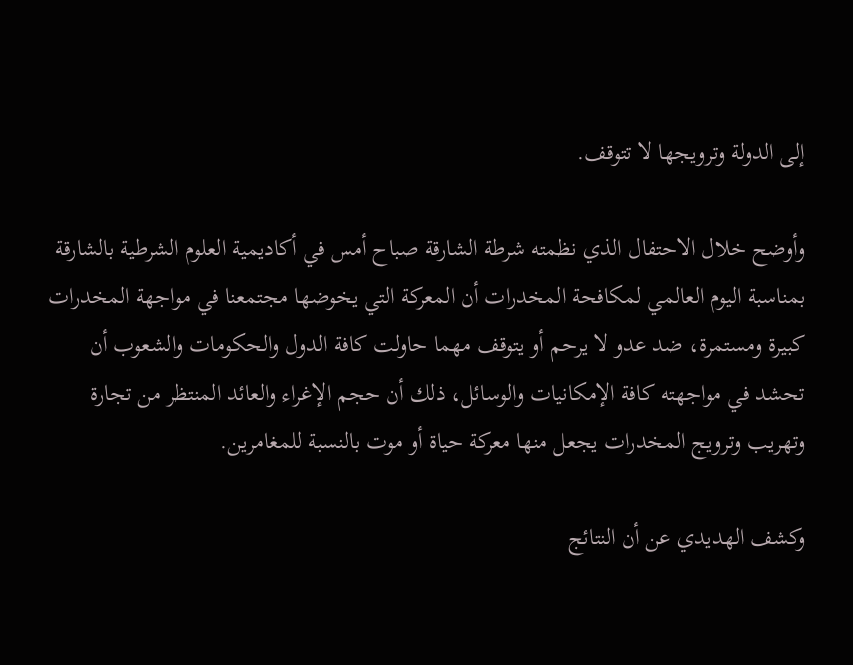إلى الدولة وترويجها لا تتوقف.

وأوضح خلال الاحتفال الذي نظمته شرطة الشارقة صباح أمس في أكاديمية العلوم الشرطية بالشارقة بمناسبة اليوم العالمي لمكافحة المخدرات أن المعركة التي يخوضها مجتمعنا في مواجهة المخدرات كبيرة ومستمرة، ضد عدو لا يرحم أو يتوقف مهما حاولت كافة الدول والحكومات والشعوب أن تحشد في مواجهته كافة الإمكانيات والوسائل، ذلك أن حجم الإغراء والعائد المنتظر من تجارة وتهريب وترويج المخدرات يجعل منها معركة حياة أو موت بالنسبة للمغامرين.

وكشف الهديدي عن أن النتائج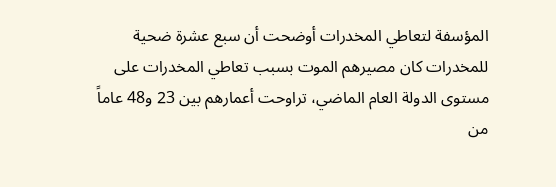المؤسفة لتعاطي المخدرات أوضحت أن سبع عشرة ضحية للمخدرات كان مصيرهم الموت بسبب تعاطي المخدرات على مستوى الدولة العام الماضي، تراوحت أعمارهم بين 23 و48 عاماً من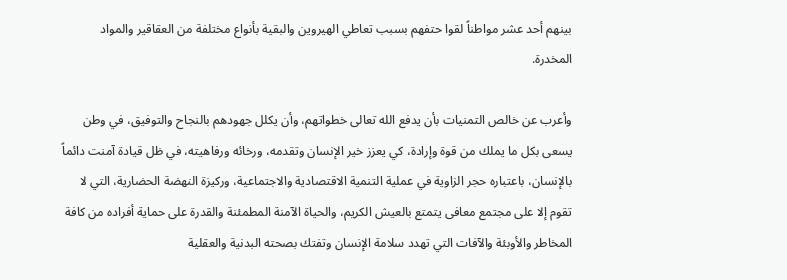بينهم أحد عشر مواطناً لقوا حتفهم بسبب تعاطي الهيروين والبقية بأنواع مختلفة من العقاقير والمواد المخدرة.

وأعرب عن خالص التمنيات بأن يدفع الله تعالى خطواتهم، وأن يكلل جهودهم بالنجاح والتوفيق، في وطن يسعى بكل ما يملك من قوة وإرادة، كي يعزز خير الإنسان وتقدمه، ورخائه ورفاهيته، في ظل قيادة آمنت دائماً بالإنسان، باعتباره حجر الزاوية في عملية التنمية الاقتصادية والاجتماعية، وركيزة النهضة الحضارية، التي لا تقوم إلا على مجتمع معافى يتمتع بالعيش الكريم، والحياة الآمنة المطمئنة والقدرة على حماية أفراده من كافة المخاطر والأوبئة والآفات التي تهدد سلامة الإنسان وتفتك بصحته البدنية والعقلية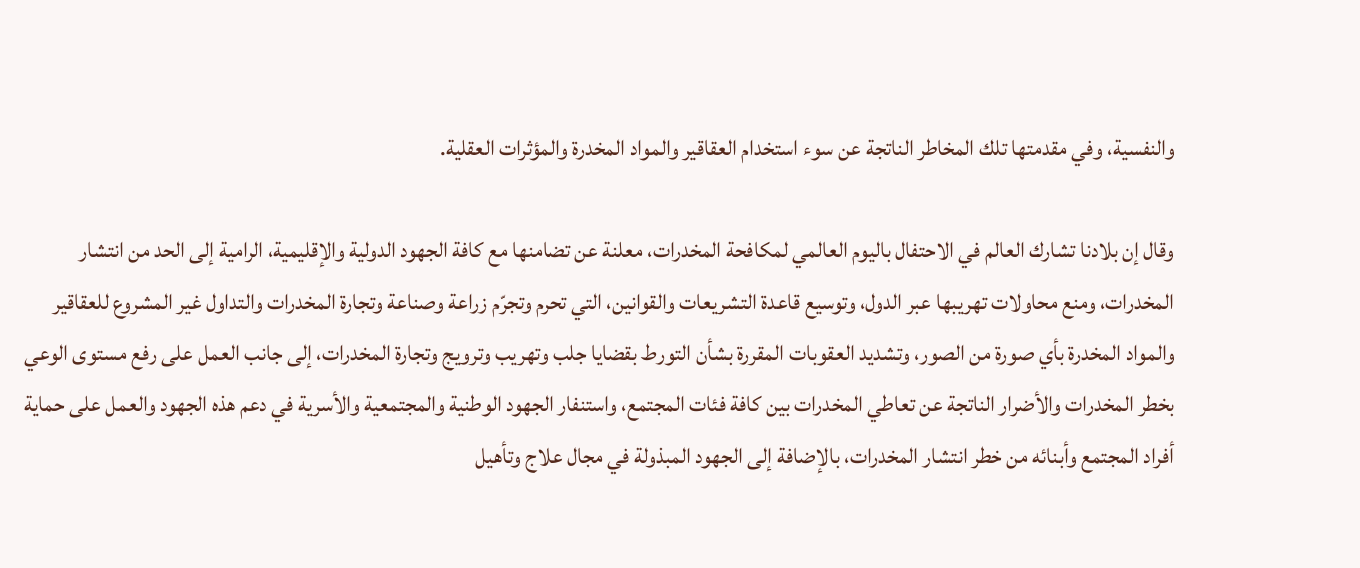والنفسية، وفي مقدمتها تلك المخاطر الناتجة عن سوء استخدام العقاقير والمواد المخدرة والمؤثرات العقلية.

وقال إن بلادنا تشارك العالم في الاحتفال باليوم العالمي لمكافحة المخدرات، معلنة عن تضامنها مع كافة الجهود الدولية والإقليمية، الرامية إلى الحد من انتشار المخدرات، ومنع محاولات تهريبها عبر الدول، وتوسيع قاعدة التشريعات والقوانين، التي تحرم وتجرّم زراعة وصناعة وتجارة المخدرات والتداول غير المشروع للعقاقير والمواد المخدرة بأي صورة من الصور، وتشديد العقوبات المقررة بشأن التورط بقضايا جلب وتهريب وترويج وتجارة المخدرات، إلى جانب العمل على رفع مستوى الوعي بخطر المخدرات والأضرار الناتجة عن تعاطي المخدرات بين كافة فئات المجتمع، واستنفار الجهود الوطنية والمجتمعية والأسرية في دعم هذه الجهود والعمل على حماية أفراد المجتمع وأبنائه من خطر انتشار المخدرات، بالإضافة إلى الجهود المبذولة في مجال علاج وتأهيل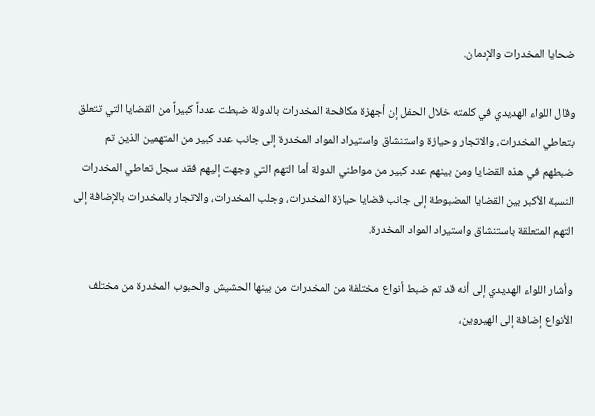ضحايا المخدرات والإدمان.

وقال اللواء الهديدي في كلمته خلال الحفل إن أجهزة مكافحة المخدرات بالدولة ضبطت عدداً كبيراً من القضايا التي تتعلق بتعاطي المخدرات، والاتجار وحيازة واستنشاق واستيراد المواد المخدرة إلى جانب عدد كبير من المتهمين الذين تم ضبطهم في هذه القضايا ومن بينهم عدد كبير من مواطني الدولة أما التهم التي وجهت إليهم فقد سجل تعاطي المخدرات النسبة الأكبر بين القضايا المضبوطة إلى جانب قضايا حيازة المخدرات، وجلب المخدرات، والاتجار بالمخدرات بالإضافة إلى التهم المتعلقة باستنشاق واستيراد المواد المخدرة.

وأشار اللواء الهديدي إلى أنه قد تم ضبط أنواع مختلفة من المخدرات من بينها الحشيش والحبوب المخدرة من مختلف الأنواع إضافة إلى الهيروين،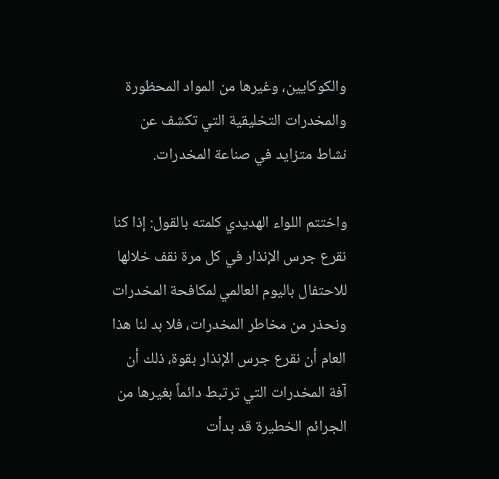والكوكايين، وغيرها من المواد المحظورة والمخدرات التخليقية التي تكشف عن نشاط متزايد في صناعة المخدرات.

واختتم اللواء الهديدي كلمته بالقول: إذا كنا نقرع جرس الإنذار في كل مرة نقف خلالها للاحتفال باليوم العالمي لمكافحة المخدرات ونحذر من مخاطر المخدرات، فلا بد لنا هذا العام أن نقرع جرس الإنذار بقوة، ذلك أن آفة المخدرات التي ترتبط دائماً بغيرها من الجرائم الخطيرة قد بدأت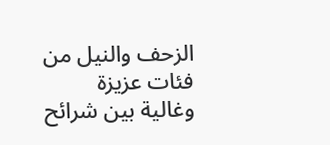الزحف والنيل من فئات عزيزة وغالية بين شرائح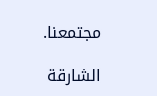مجتمعنا.

الشارقة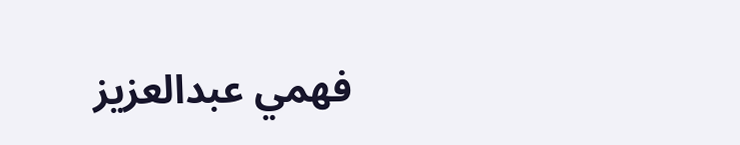فهمي عبدالعزيز